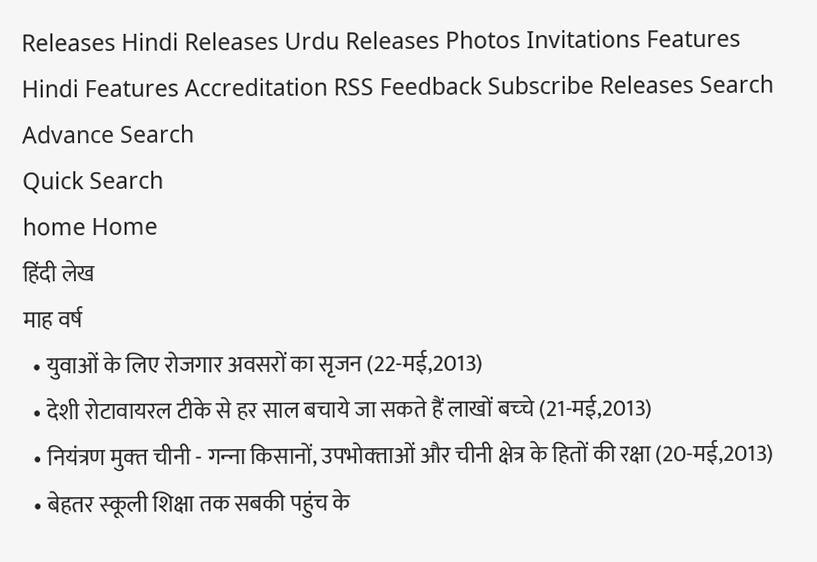Releases Hindi Releases Urdu Releases Photos Invitations Features Hindi Features Accreditation RSS Feedback Subscribe Releases Search Advance Search
Quick Search
home Home
हिंदी लेख
माह वर्ष
  • युवाओं के लिए रोजगार अवसरों का सृजन (22-मई,2013)
  • देशी रोटावायरल टीके से हर साल बचाये जा सकते हैं लाखों बच्‍चे (21-मई,2013)
  • नियंत्रण मुक्‍त चीनी - गन्‍ना किसानों, उपभोक्‍ताओं और चीनी क्षेत्र के हितों की रक्षा (20-मई,2013)
  • बेहतर स्‍कूली शिक्षा तक सबकी पहुंच के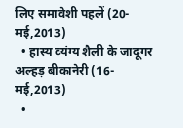लिए समावेशी पहलें (20-मई,2013)
  • हास्‍य व्‍यंग्‍य शैली के जादूगर अल्‍हड़ बीकानेरी (16-मई,2013)
  •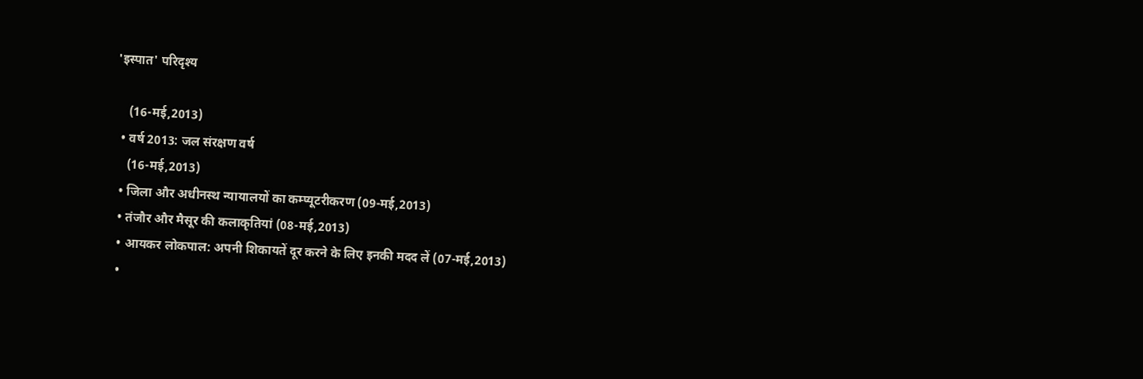'इस्‍पात' परिदृश्‍य

    (16-मई,2013)
  • वर्ष 2013: जल संरक्षण वर्ष
    (16-मई,2013)
  • जिला और अधीनस्‍थ न्‍यायालयों का कम्‍प्‍यूटरीकरण (09-मई,2013)
  • तंजौर और मैसूर की कलाकृतियां (08-मई,2013)
  • आयकर लोकपाल: अपनी शिकायतें दूर करने के लिए इनकी मदद लें (07-मई,2013)
  •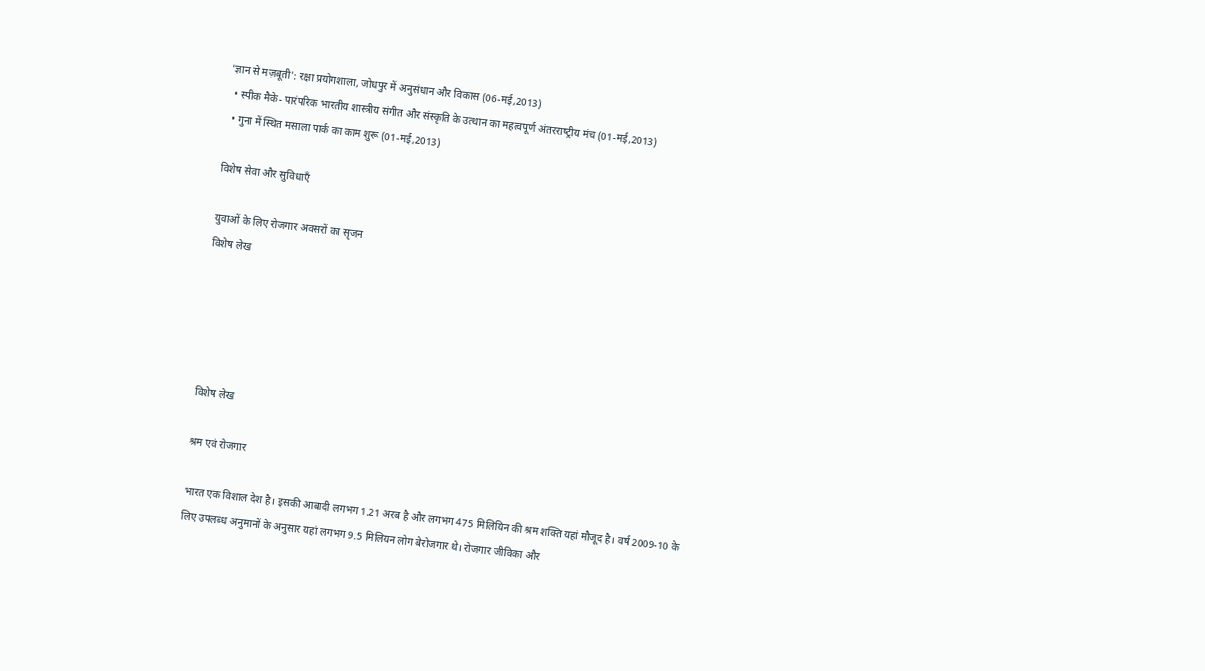'ज्ञान से मज़बूती': रक्षा प्रयोगशाला, जोधपुर में अनुसंधान और विकास (06-मई,2013)
  • स्‍पीक मैके- पारंपरि‍क भारतीय शास्‍त्रीय संगीत और संस्‍कृति के उत्‍थान का महत्‍वपूर्ण अंतरराष्‍ट्रीय मंच (01-मई,2013)
  • गुना में स्थित मसाला पार्क का काम शुरू (01-मई,2013)

विशेष सेवा और सुविधाएँ

युवाओं के लिए रोजगार अवसरों का सृजन
विशेष लेख





विशेष लेख

श्रम एवं रोजगार

भारत एक विशाल देश है। इसकी आबादी लगभग 1.21 अरब है और लगभग 475 मिलियिन की श्रम शक्ति यहां मौजूद है। वर्ष 2009-10 के लिए उपलब्‍ध अनुमानों के अनुसार यहां लगभग 9.5 मिलियन लोग बेरोजगार थे। रोजगार जीविका और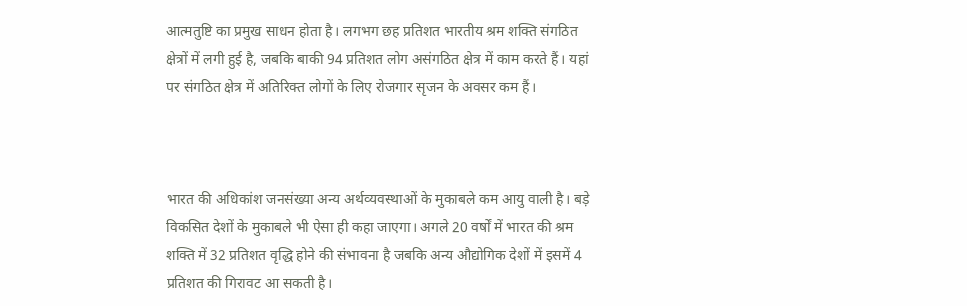आत्‍मतुष्टि का प्रमुख साधन होता है। लगभग छह प्रतिशत भारतीय श्रम शक्ति संगठित क्षेत्रों में लगी हुई है, जबकि बाकी 94 प्रतिशत लोग असंगठित क्षेत्र में काम करते हैं। यहां पर संगठित क्षेत्र में अतिरिक्‍त लोगों के लिए रोजगार सृजन के अवसर कम हैं।



भारत की अधिकांश जनसंख्‍या अन्‍य अर्थव्‍यवस्‍थाओं के मुकाबले कम आयु वाली है। बड़े विकसित देशों के मुकाबले भी ऐसा ही कहा जाएगा। अगले 20 वर्षों में भारत की श्रम शक्ति में 32 प्रतिशत वृद्धि होने की संभावना है जबकि अन्‍य औद्योगिक देशों में इसमें 4 प्रतिशत की गिरावट आ सकती है।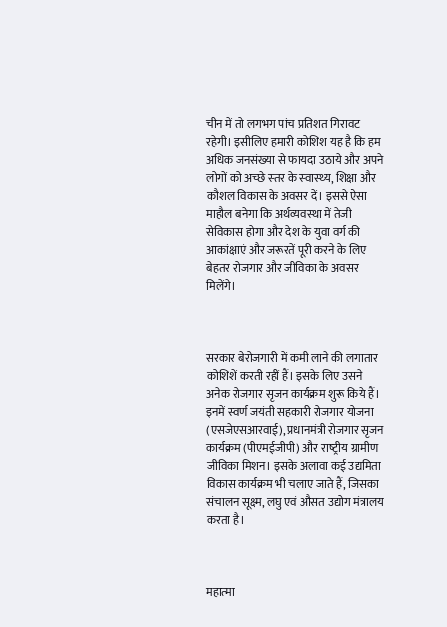चीन में तो लगभग पांच प्रतिशत गिरावट रहेगी। इसीलिए हमारी कोशिश यह है कि हम अधिक जनसंख्‍या से फायदा उठाये और अपने लोगों को अच्‍छे स्‍तर के स्‍वास्‍थ्‍य, शिक्षा और कौशल विकास के अवसर दें। इससे ऐसा माहौल बनेगा कि अर्थव्‍यवस्‍था में तेजी से‍विकास होगा और देश के युवा वर्ग की आकांक्षाएं और जरूरतें पूरी करने के लिए बेहतर रोजगार और जीविका के अवसर मिलेंगे।



सरकार बेरोजगारी में कमी लाने की लगातार कोशिशें करती रहीं हैं। इसके लिए उसने अनेक रोजगार सृजन कार्यक्रम शुरू किये हैं। इनमें स्‍वर्ण जयंती सहकारी रोजगार योजना (एसजेएसआरवाई), प्रधानमंत्री रोजगार सृजन कार्यक्रम (पीएमईजीपी) और राष्‍ट्रीय ग्रामीण जीविका मिशन। इसके अलावा कई उद्यमिता विकास कार्यक्रम भी चलाए जाते हैं, जिसका संचालन सूक्ष्‍म, लघु एवं औसत उद्योग मंत्रालय करता है।



महात्‍मा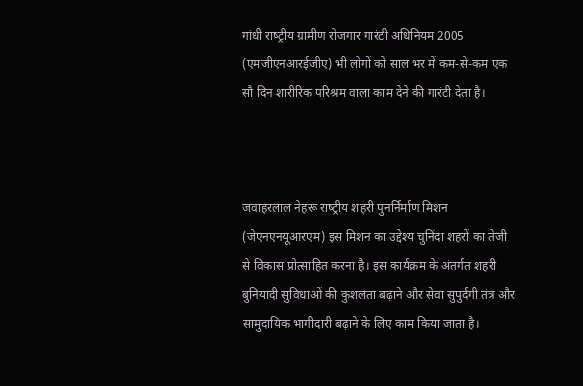गांधी राष्‍ट्रीय ग्रामीण रोजगार गारंटी अधिनियम 2005 (एमजीएनआरईजीए) भी लोगों को साल भर में कम-से-कम एक सौ दिन शारीरिक परिश्रम वाला काम देने की गारंटी देता है।



जवाहरलाल नेहरू राष्‍ट्रीय शहरी पुनर्निर्माण मिशन (जेएनएनयूआरएम) इस मिशन का उद्देश्‍य चुनिंदा शहरों का तेजी से विकास प्रोत्‍साहित करना है। इस कार्यक्रम के अंतर्गत शहरी बुनियादी सुविधाओं की कुशलता बढ़ाने और सेवा सुपुर्दगी तंत्र और सामुदायिक भागीदारी बढ़ाने के लिए काम किया जाता है।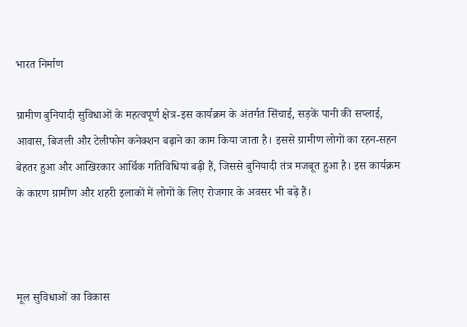भारत निर्माण

ग्रामीण बुनियादी सुविधाओं के महत्‍वपूर्ण क्षेत्र-इस कार्यक्रम के अंतर्गत सिंचाई, सड़कें पानी की सप्‍लाई, आवास, बिजली और टेलीफोन कनेक्‍शन बढ़ाने का काम किया जाता है। इससे ग्रामीण लोगों का रहन-सहन बेहतर हुआ और आखिरकार आर्थिक गतिविधियां बढ़ी हैं, जिससे बुनियादी तंत्र मजबूत हुआ है। इस कार्यक्रम के कारण ग्रामीण और शहरी इलाकों में लोगों के लिए रोजगार के अवसर भी बढ़े हैं।



मूल सुविधाओं का विकास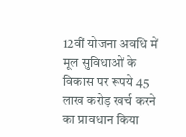12वीं योजना अवधि में मूल सुविधाओं के विकास पर रूपये 45 लाख करोड़ खर्च करने का प्रावधान किया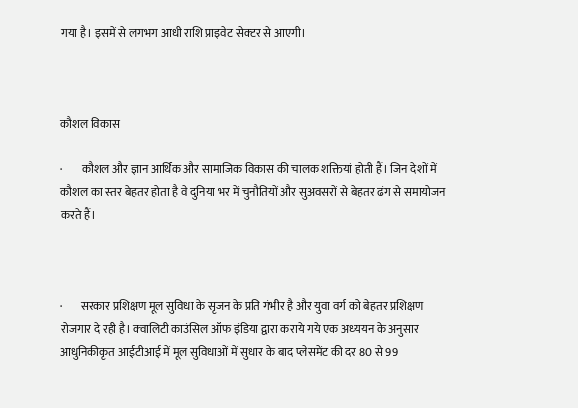गया है। इसमें से लगभग आधी राशि प्राइवेट सेक्‍टर से आएगी।



कौशल विकास

·        कौशल और ज्ञान आर्थिक और सामाजिक विकास की चालक शक्तियां होती हैं। जिन देशों में कौशल का स्‍तर बेहतर होता है वे दुनिया भर में चुनौतियों और सुअवसरों से बेहतर ढंग से समायोजन करते हैं।



·        सरकार प्रशिक्षण मूल सुविधा के सृजन के प्रति गंभीर है और युवा वर्ग को बेहतर प्रशिक्षण रोजगार दे रही है। क्‍वालिटी काउंसिल ऑफ इंडिया द्वारा कराये गये एक अध्‍ययन के अनुसार आधुनिकीकृत आईटीआई में मूल सुविधाओं में सुधार के बाद प्‍लेसमेंट की दर 80 से 99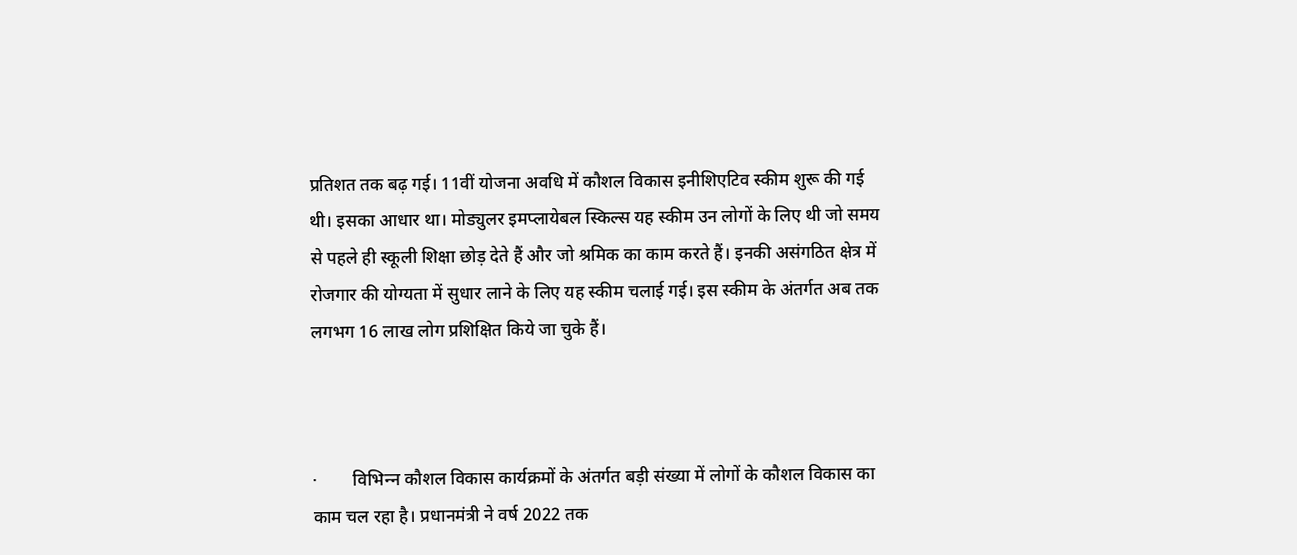प्रतिशत तक बढ़ गई। 11वीं योजना अवधि में कौशल विकास इनीशिएटिव स्‍कीम शुरू की गई थी। इसका आधार था। मोड्युलर इमप्‍लायेबल स्किल्‍स यह स्‍कीम उन लोगों के लिए थी जो समय से पहले ही स्‍कूली शिक्षा छोड़ देते हैं और जो श्रमिक का काम करते हैं। इनकी असंगठित क्षेत्र में रोजगार की योग्‍यता में सुधार लाने के लिए यह स्‍कीम चलाई गई। इस स्‍कीम के अंतर्गत अब तक लगभग 16 लाख लोग प्रशिक्षित किये जा चुके हैं।



·        विभिन्‍न कौशल विकास कार्यक्रमों के अंतर्गत बड़ी संख्‍या में लोगों के कौशल विकास का काम चल रहा है। प्रधानमंत्री ने वर्ष 2022 तक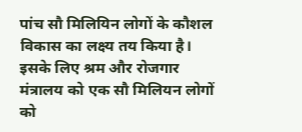पांच सौ मिलियिन लोगों के कौशल विकास का लक्ष्‍य तय किया है। इसके लिए श्रम और रोजगार मंत्रालय को एक सौ मिलियन लोगों को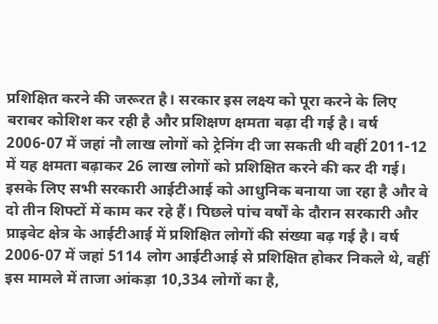प्रशिक्षित करने की जरूरत है। सरकार इस लक्ष्‍य को पूरा करने के लिए बराबर कोशिश कर रही है और प्रशिक्षण क्षमता बढ़ा दी गई है। वर्ष 2006-07 में जहां नौ लाख लोगों को ट्रेनिंग दी जा सकती थी वहीं 2011-12 में यह क्षमता बढ़ाकर 26 लाख लोगों को प्रशिक्षित करने की कर दी गई। इसके लिए सभी सरकारी आईटीआई को आधुनिक बनाया जा रहा है और वे दो तीन शिफ्टों में काम कर रहे हैं। पिछले पांच वर्षों के दौरान सरकारी और प्राइवेट क्षेत्र के आईटीआई में प्रशिक्षित लोगों की संख्‍या बढ़ गई है। वर्ष 2006-07 में जहां 5114 लोग आईटीआई से प्रशिक्षित होकर निकले थे, वहीं इस मामले में ताजा आंकड़ा 10,334 लोगों का है,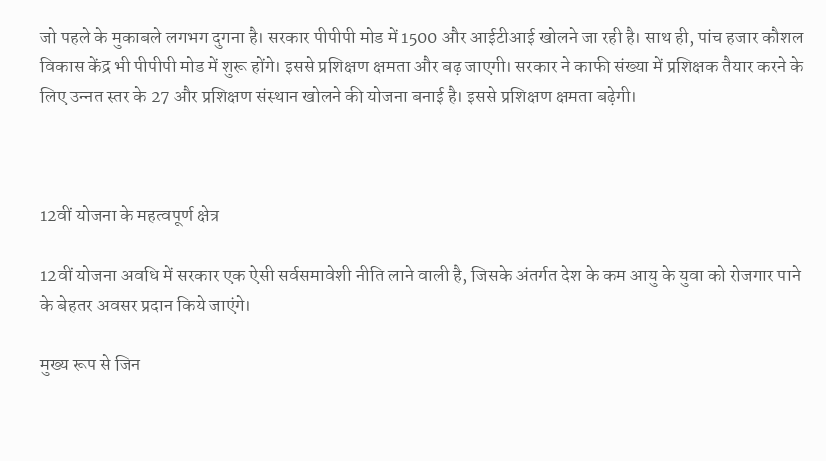जो पहले के मुकाबले लगभग दुगना है। सरकार पीपीपी मोड में 1500 और आईटीआई खोलने जा रही है। साथ ही, पांच हजार कौशल विकास केंद्र भी पीपीपी मोड में शुरू होंगे। इससे प्रशिक्षण क्षमता और बढ़ जाएगी। सरकार ने काफी संख्‍या में प्रशिक्षक तैयार करने के लिए उन्‍नत स्‍तर के 27 और प्रशिक्षण संस्‍थान खोलने की योजना बनाई है। इससे प्रशिक्षण क्षमता बढ़ेगी।



12वीं योजना के महत्‍वपूर्ण क्षेत्र

12वीं योजना अवधि में सरकार एक ऐसी सर्वसमावेशी नीति लाने वाली है, जिसके अंतर्गत देश के कम आयु के युवा को रोजगार पाने के बेहतर अवसर प्रदान किये जाएंगे।

मुख्‍य रूप से जिन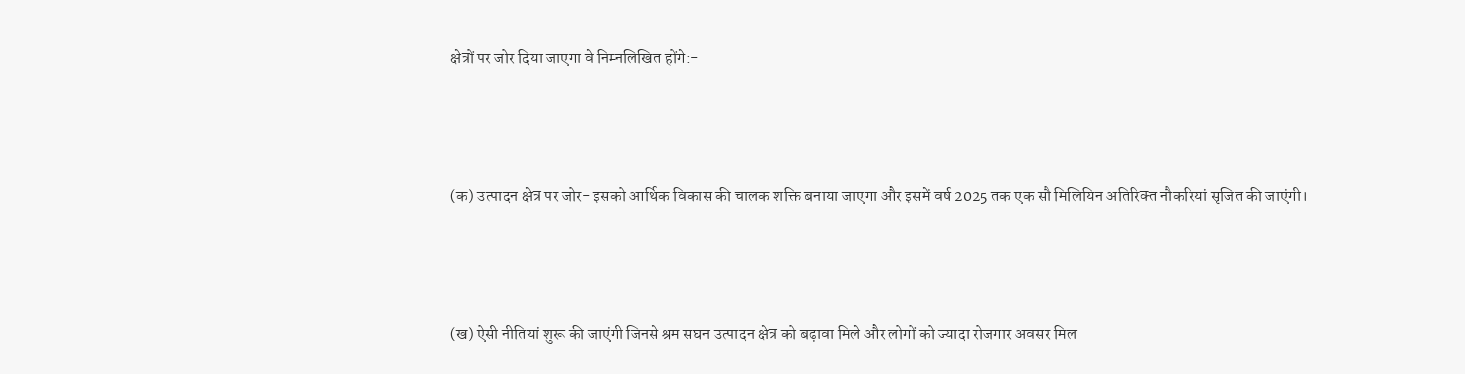क्षेत्रों पर जोर दिया जाएगा वे निम्‍नलिखित होंगे:-



(क) उत्‍पादन क्षेत्र पर जोर- इसको आर्थिक विकास की चालक शक्ति बनाया जाएगा और इसमें वर्ष 2025 तक एक सौ मिलियिन अतिरिक्‍त नौकरियां सृजित की जाएंगी।



(ख) ऐसी नीतियां शुरू की जाएंगी जिनसे श्रम सघन उत्‍पादन क्षेत्र को बढ़ावा मिले और लोगों को ज्‍यादा रोजगार अवसर मिल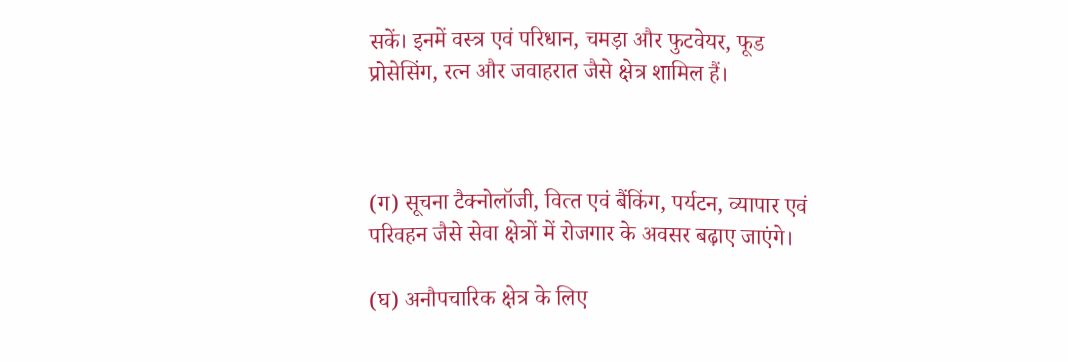सकें। इनमें वस्‍त्र एवं परिधान, चमड़ा और फुटवेयर, फूड प्रोसेसिंग, रत्‍न और जवाहरात जैसे क्षेत्र शामिल हैं।



(ग) सूचना टैक्‍नोलॉजी, वित्‍त एवं बैंकिंग, पर्यटन, व्‍यापार एवं परिवहन जैसे सेवा क्षेत्रों में रोजगार के अवसर बढ़ाए जाएंगे।

(घ) अनौपचारिक क्षेत्र के लिए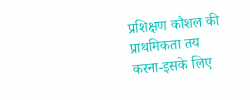प्रशिक्षण कौशल की प्राथमिकता तय करना-इसके लिए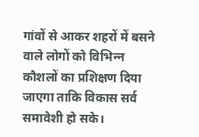गांवों से आकर शहरों में बसने वाले लोगों को विभिन्‍न कौशलों का प्रशिक्षण दिया जाएगा ताकि विकास सर्व समावेशी हो सके।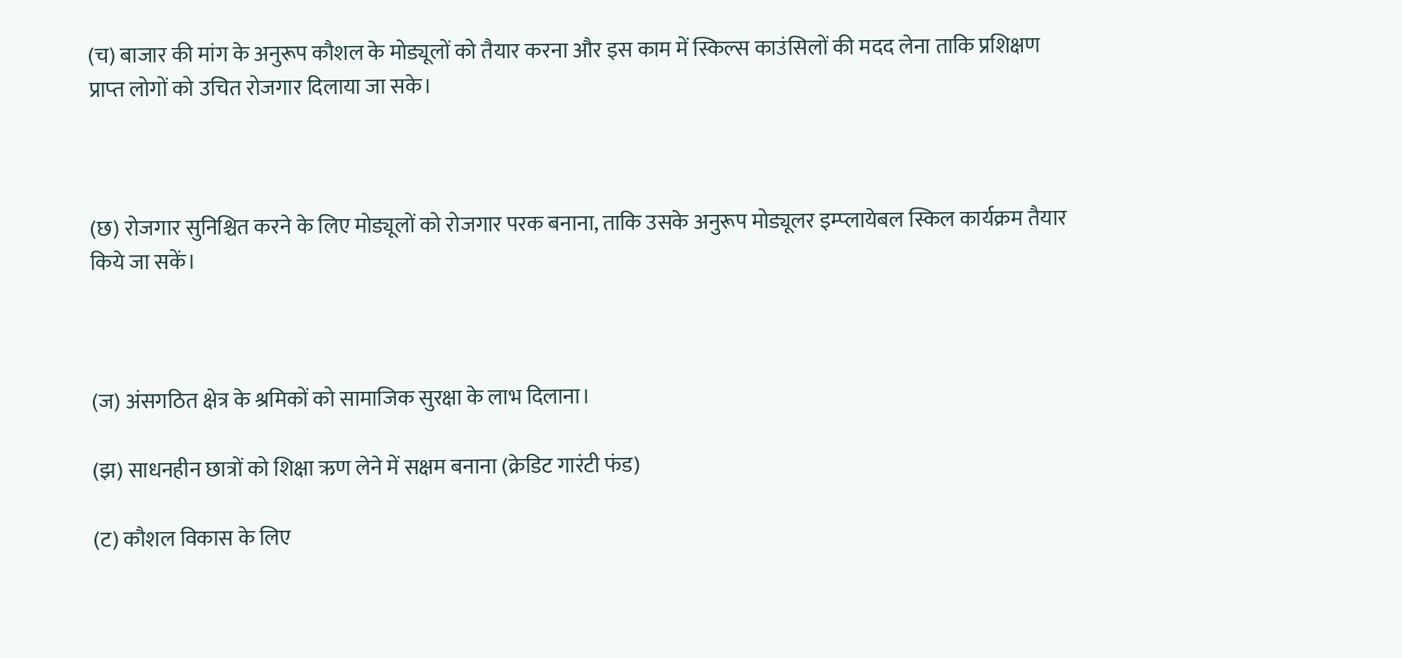(च) बाजार की मांग के अनुरूप कौशल के मोड्यूलों को तैयार करना और इस काम में स्किल्‍स काउंसिलों की मदद लेना ताकि प्रशिक्षण प्राप्‍त लोगों को उचित रोजगार दिलाया जा सके।



(छ) रोजगार सुनिश्चित करने के लिए मोड्यूलों को रोजगार परक बनाना, ताकि उसके अनुरूप मोड्यूलर इम्‍प्‍लायेबल स्किल कार्यक्रम तैयार किये जा सकें।



(ज) अंसगठित क्षेत्र के श्रमिकों को सामाजिक सुरक्षा के लाभ दिलाना।

(झ) साधनहीन छात्रों को शिक्षा ऋण लेने में सक्षम बनाना (क्रेडिट गारंटी फंड)

(ट) कौशल विकास के लिए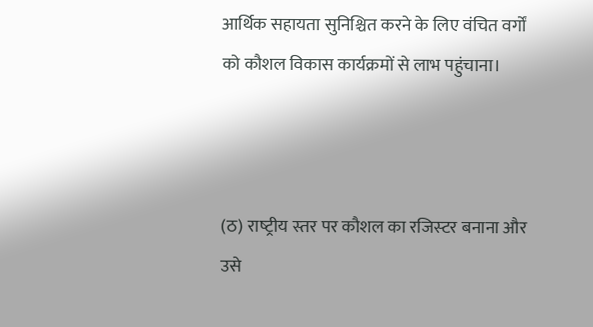आर्थिक सहायता सुनिश्चित करने के लिए वंचित वर्गों को कौशल विकास कार्यक्रमों से लाभ पहुंचाना।



(ठ) राष्‍ट्रीय स्‍तर पर कौशल का रजिस्‍टर बनाना और उसे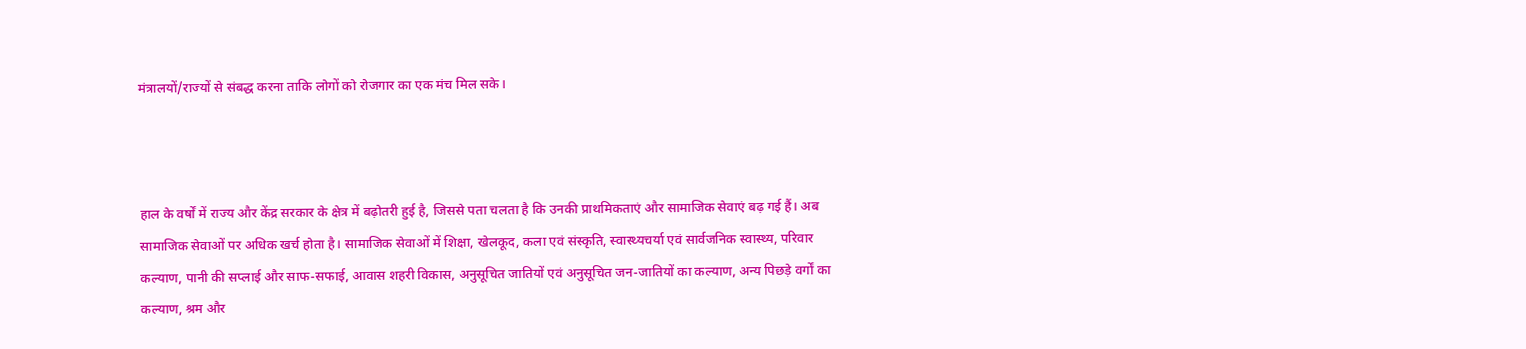मंत्रालयों/राज्‍यों से संबद्ध करना ताकि लोगों को रोजगार का एक मंच मिल सके।



हाल के वर्षों में राज्‍य और केंद्र सरकार के क्षेत्र में बढ़ोतरी हुई है, जिससे पता चलता है कि उनकी प्राथमिकताएं और सामाजिक सेवाएं बढ़ गई हैं। अब सामाजिक सेवाओं पर अधिक खर्च होता है। सामाजिक सेवाओं में शिक्षा, खेलकूद, कला एवं संस्‍कृति, स्‍वास्‍थ्‍यचर्या एवं सार्वजनिक स्‍वास्‍थ्‍य, परिवार कल्‍याण, पानी की सप्‍लाई और साफ-सफाई, आवास शहरी विकास, अनुसूचित जातियों एवं अनुसूचित जन-जातियों का कल्‍याण, अन्‍य पिछड़े वर्गों का कल्‍याण, श्रम और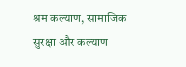श्रम कल्‍याण, सामाजिक सुरक्षा और कल्‍याण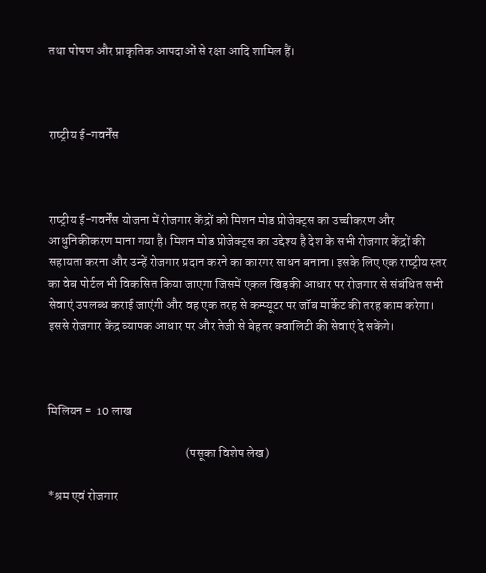तथा पोषण और प्राकृतिक आपदाओं से रक्षा आदि शामिल हैं।



राष्‍ट्रीय ई-गवर्नेंस



राष्‍ट्रीय ई-गवर्नेंस योजना में रोजगार केंद्रों को मिशन मोड प्रोजेक्‍ट्स का उच्‍चीकरण और आधुनिकीकरण माना गया है। मिशन मोड प्रोजेक्‍ट्स का उद्देश्‍य है देश के सभी रोजगार केंद्रों की सहायता करना और उन्‍हें रोजगार प्रदान करने का कारगर साधन बनाना। इसके लिए एक राष्‍ट्रीय स्‍तर का वेब पोर्टल भी विकसित किया जाएगा जिसमें एकल खिड़की आधार पर रोजगार से संबंधित सभी सेवाएं उपलब्‍ध कराई जाएंगी और वह एक तरह से कम्‍प्‍यूटर पर जॉब मार्केट की तरह काम करेगा। इससे रोजगार केंद्र व्‍यापक आधार पर और तेजी से बेहतर क्‍वालिटी की सेवाएं दे सकेंगे।



मिलियन =  10 लाख

                                                      (पसूका विशेष लेख)

*श्रम एवं रोजगार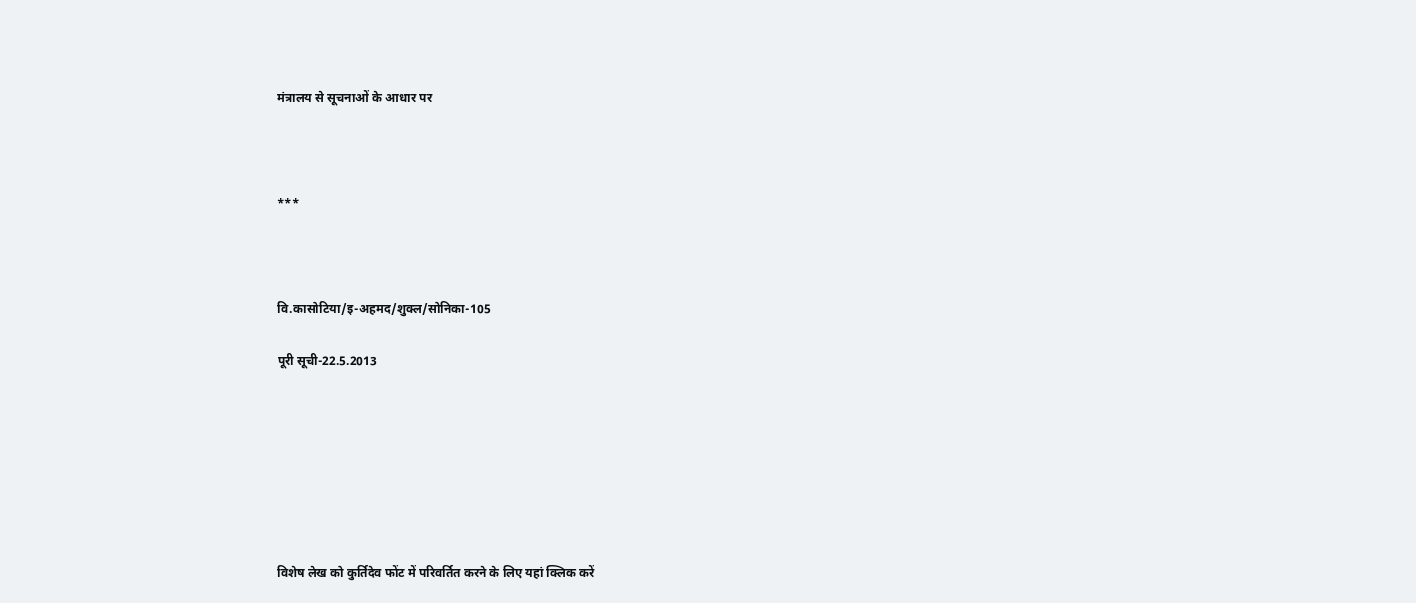मंत्रालय से सूचनाओं के आधार पर



***



वि.कासोटिया/इ-अहमद/शुक्‍ल/सोनिका-105

पूरी सूची-22.5.2013







विशेष लेख को कुर्तिदेव फोंट में परिवर्तित करने के लिए यहां क्लिक करें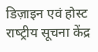डिज़ाइन एवं होस्‍ट राष्‍ट्रीय सूचना केंद्र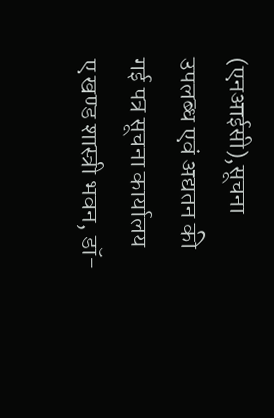(एनआईसी),सूचना उपलब्‍ध एवं अद्यतन की गई पत्र सूचना कार्यालय
ए खण्‍ड शास्‍त्री भवन, डॉ-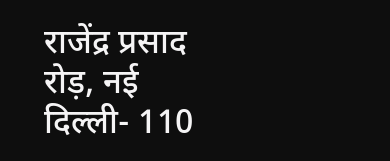राजेंद्र प्रसाद रोड़, नई दिल्‍ली- 110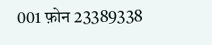001 फ़ोन 23389338